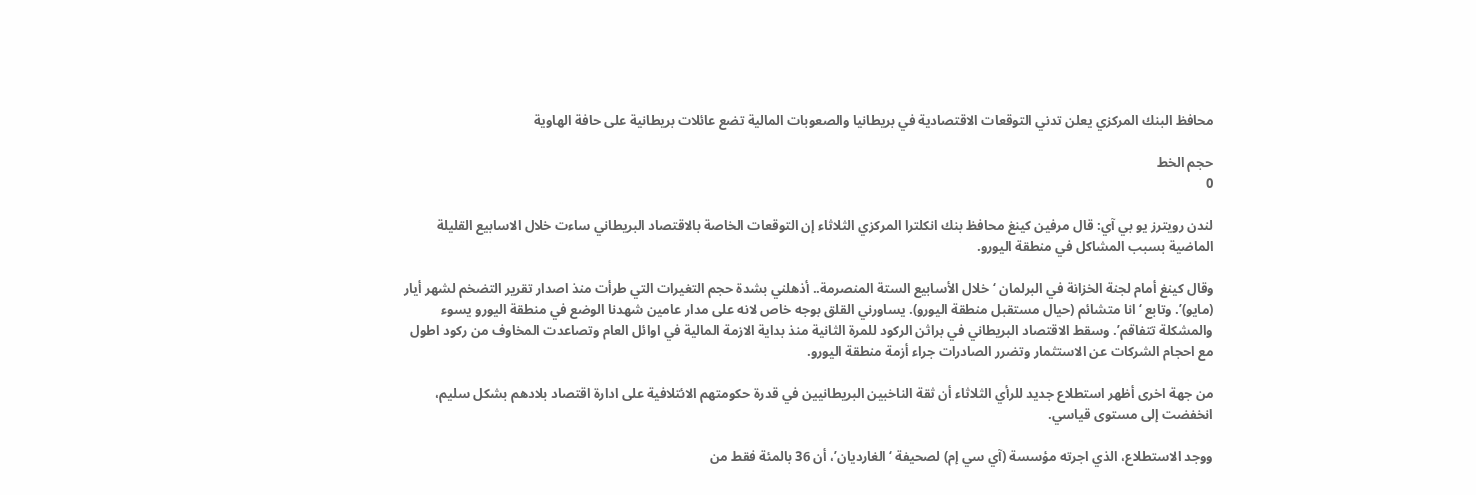محافظ البنك المركزي يعلن تدني التوقعات الاقتصادية في بريطانيا والصعوبات المالية تضع عائلات بريطانية على حافة الهاوية

حجم الخط
0

لندن رويترز يو بي آي: قال مرفين كينغ محافظ بنك انكلترا المركزي الثلاثاء إن التوقعات الخاصة بالاقتصاد البريطاني ساءت خلال الاسابيع القليلة الماضية بسبب المشاكل في منطقة اليورو.

وقال كينغ أمام لجنة الخزانة في البرلمان ‘خلال الأسابيع الستة المنصرمة.. أذهلني بشدة حجم التغيرات التي طرأت منذ اصدار تقرير التضخم لشهر أيار (مايو)’. وتابع ‘انا متشائم (حيال مستقبل منطقة اليورو). يساورني القلق بوجه خاص لانه على مدار عامين شهدنا الوضع في منطقة اليورو يسوء والمشكلة تتفاقم’. وسقط الاقتصاد البريطاني في براثن الركود للمرة الثانية منذ بداية الازمة المالية في اوائل العام وتصاعدت المخاوف من ركود اطول مع احجام الشركات عن الاستثمار وتضرر الصادرات جراء أزمة منطقة اليورو.

من جهة اخرى أظهر استطلاع جديد للرأي الثلاثاء أن ثقة الناخبين البريطانيين في قدرة حكومتهم الائتلافية على ادارة اقتصاد بلادهم بشكل سليم، انخفضت إلى مستوى قياسي.

ووجد الاستطلاع، الذي اجرته مؤسسة (آي سي إم) لصحيفة ‘الغارديان’، أن 36 بالمئة فقط من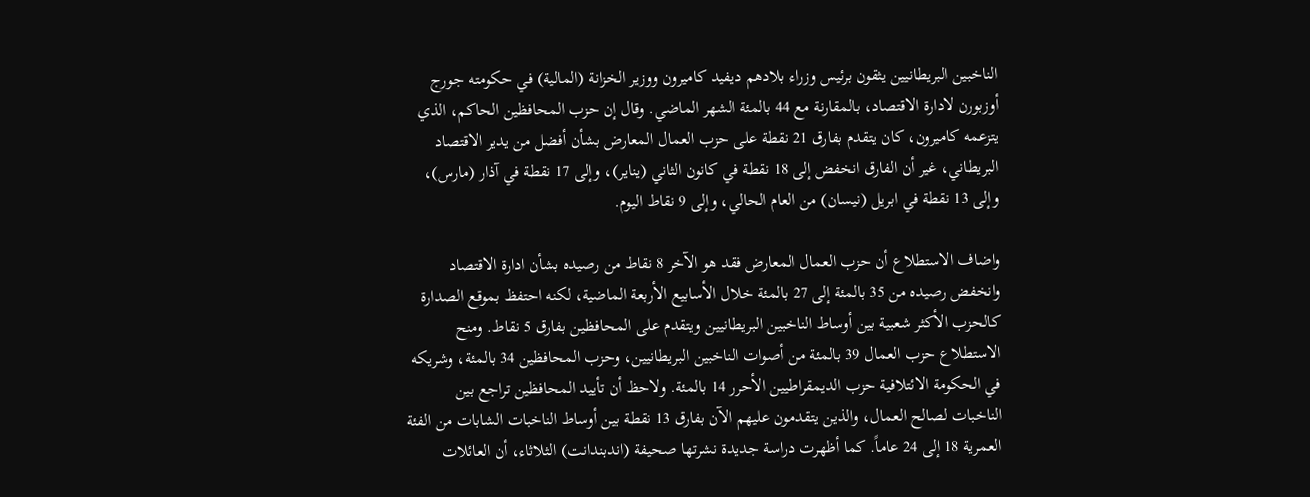الناخبين البريطانيين يثقون برئيس وزراء بلادهم ديفيد كاميرون ووزير الخزانة (المالية) في حكومته جورج أوزبورن لادارة الاقتصاد، بالمقارنة مع 44 بالمئة الشهر الماضي. وقال إن حزب المحافظين الحاكم، الذي يتزعمه كاميرون، كان يتقدم بفارق 21 نقطة على حزب العمال المعارض بشأن أفضل من يدير الاقتصاد البريطاني، غير أن الفارق انخفض إلى 18 نقطة في كانون الثاني (يناير)، وإلى 17 نقطة في آذار (مارس)، وإلى 13 نقطة في ابريل (نيسان) من العام الحالي، وإلى 9 نقاط اليوم.

واضاف الاستطلاع أن حزب العمال المعارض فقد هو الآخر 8 نقاط من رصيده بشأن ادارة الاقتصاد وانخفض رصيده من 35 بالمئة إلى 27 بالمئة خلال الأسابيع الأربعة الماضية، لكنه احتفظ بموقع الصدارة كالحزب الأكثر شعبية بين أوساط الناخبين البريطانيين ويتقدم على المحافظين بفارق 5 نقاط. ومنح الاستطلاع حزب العمال 39 بالمئة من أصوات الناخبين البريطانيين، وحزب المحافظين 34 بالمئة، وشريكه في الحكومة الائتلافية حزب الديمقراطيين الأحرر 14 بالمئة. ولاحظ أن تأييد المحافظين تراجع بين الناخبات لصالح العمال، والذين يتقدمون عليهم الآن بفارق 13 نقطة بين أوساط الناخبات الشابات من الفئة العمرية 18 إلى 24 عاماً. كما أظهرت دراسة جديدة نشرتها صحيفة (اندبندانت) الثلاثاء، أن العائلات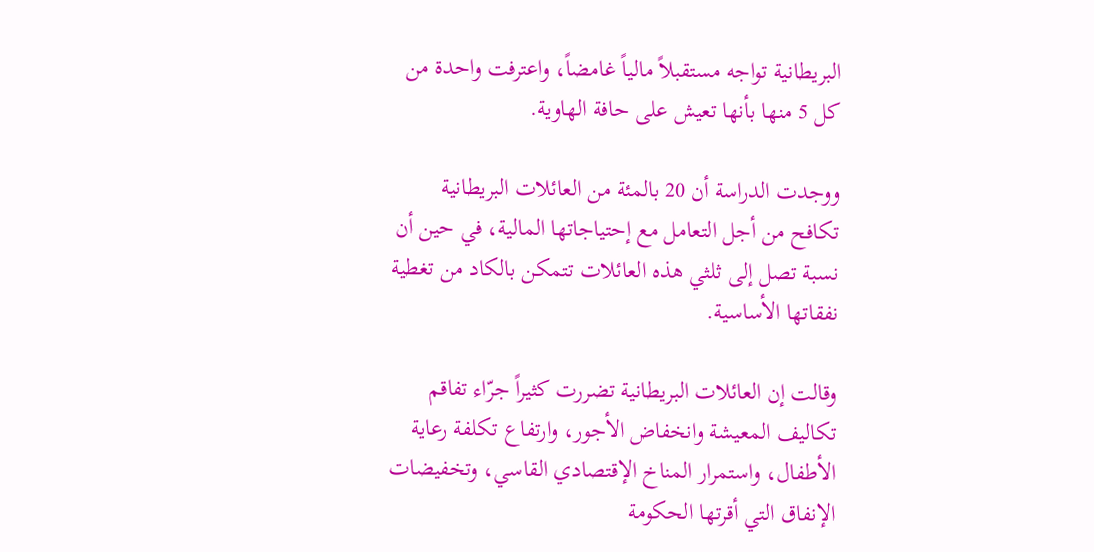البريطانية تواجه مستقبلاً مالياً غامضاً، واعترفت واحدة من كل 5 منها بأنها تعيش على حافة الهاوية.

ووجدت الدراسة أن 20 بالمئة من العائلات البريطانية تكافح من أجل التعامل مع إحتياجاتها المالية، في حين أن نسبة تصل إلى ثلثي هذه العائلات تتمكن بالكاد من تغطية نفقاتها الأساسية.

وقالت إن العائلات البريطانية تضررت كثيراً جرّاء تفاقم تكاليف المعيشة وانخفاض الأجور، وارتفاع تكلفة رعاية الأطفال، واستمرار المناخ الإقتصادي القاسي، وتخفيضات الإنفاق التي أقرتها الحكومة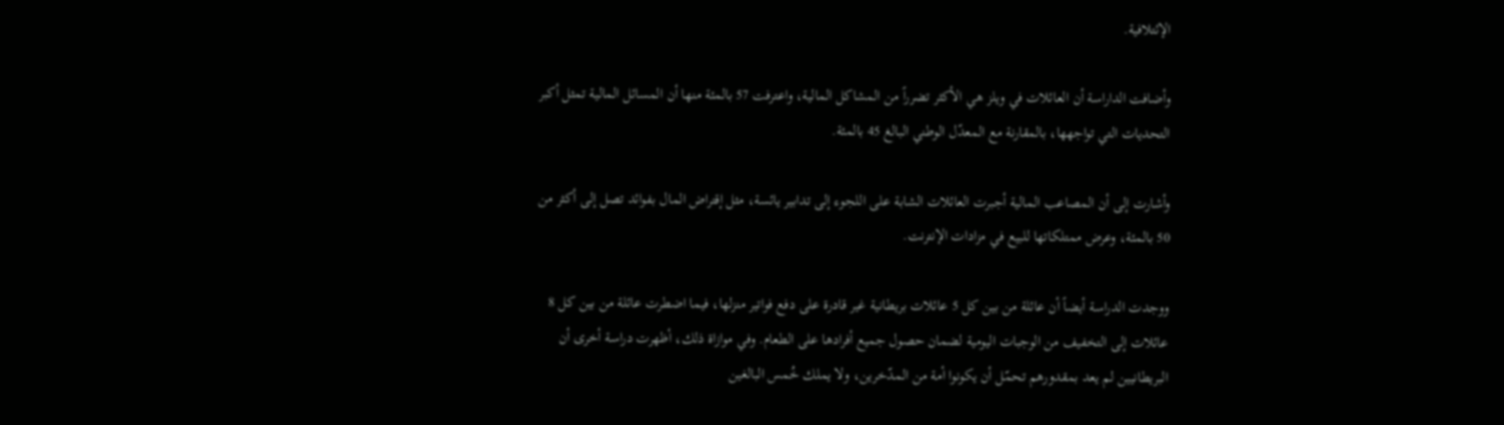الإئتلافية.

وأضافت الداراسة أن العائلات في ويلز هي الأكثر تضرراً من المشاكل المالية، واعترفت 57 بالمئة منها أن المسائل المالية تمثل أكبر التحديات التي تواجهها، بالمقارنة مع المعدّل الوطني البالغ 45 بالمئة.

وأشارت إلى أن المصاعب المالية أجبرت العائلات الشابة على اللجوء إلى تدابير يائسة، مثل إقتراض المال بفوائد تصل إلى أكثر من 50 بالمئة، وعرض ممتلكاتها للبيع في مزادات الإنترنت.

ووجدت الدراسة أيضاً أن عائلة من بين كل 5 عائلات بريطانية غير قادرة على دفع فواتير منزلها، فيما اضطرت عائلة من بين كل 8 عائلات إلى التخفيف من الوجبات اليومية لضمان حصول جميع أفرادها على الطعام. وفي موازاة ذلك، أظهرت دراسة أخرى أن البريطانيين لم يعد بمقدورهم تحمّل أن يكونوا أمة من المدّخرين، ولا يملك خُمس البالغين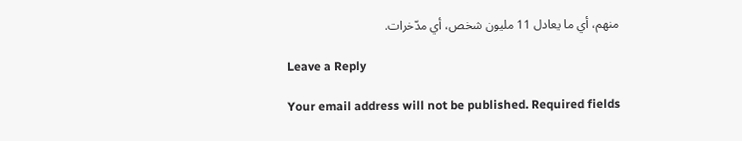منهم، أي ما يعادل 11 مليون شخص، أي مدّخرات.

Leave a Reply

Your email address will not be published. Required fields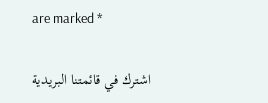are marked *

اشترك في قائمتنا البريدية